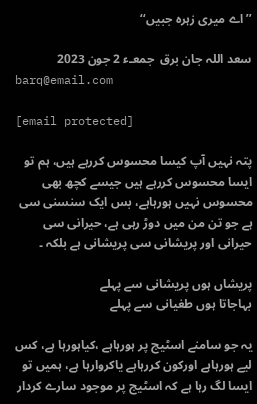’’اے میری زہرہ جبیں‘‘

سعد اللہ جان برق  جمعـء 2 جون 2023
barq@email.com

[email protected]

پتہ نہیں آپ کیسا محسوس کررہے ہیں، ہم تو ایسا محسوس کررہے ہیں جیسے کچھ بھی محسوس نہیں ہورہاہے، بس ایک سنسنی سی ہے جو تن من میں دوڑ رہی ہے، حیرانی سی حیرانی اور پریشانی سی پریشانی ہے بلکہ ۔

پریشاں ہوں پریشانی سے پہلے
بہاجاتا ہوں طغیانی سے پہلے

یہ جو سامنے اسٹیج پر ہورہاہے ،کیاہورہا ہے، کس لیے ہورہاہے اورکون کررہاہے یاکروارہا ہے، ہمیں تو ایسا لگ رہا ہے کہ اسٹیج پر موجود سارے کردار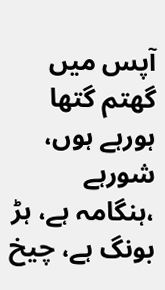آپس میں گھتم گتھا ہورہے ہوں، شورہے ،ہنگامہ ہے، ہڑ بونگ ہے، چیخ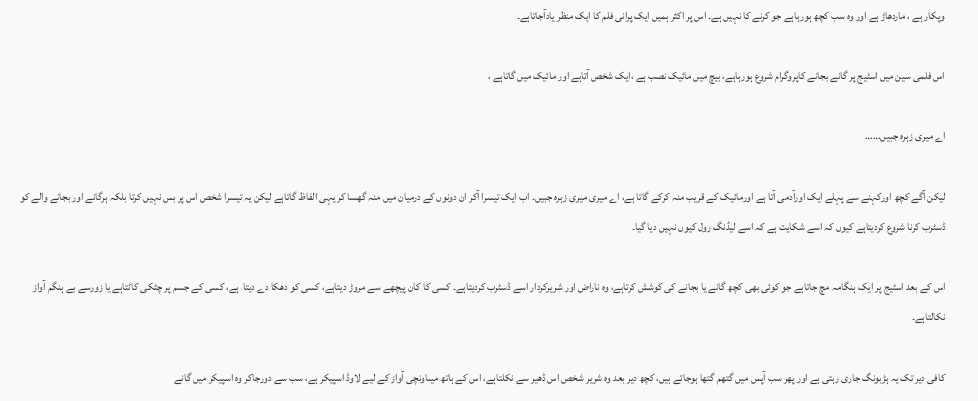وپکار ہے ، ماردھاڑ ہے اور وہ سب کچھ ہورہاہے جو کرنے کا نہیں ہے۔ اس پر اکثر ہمیں ایک پرانی فلم کا ایک منظر یادآجاتاہے۔

اس فلمی سین میں اسٹیج پر گانے بجانے کاپروگرام شروع ہورہاہے، بیچ میں مائیک نصب ہے ،ایک شخص آتاہے اور مائیک میں گاتاہے ،

اے میری زہرہ جبیں……

لیکن آگے کچھ اورکہنے سے پہلے ایک اورآدمی آتا ہے اورمائیک کے قریب منہ کرکے گاتا ہے، اے میری میری زہرہ جبیں۔ اب ایک تیسرا آکر ان دونوں کے درمیان میں منہ گھسا کر یہی الفاظ گاتاہے لیکن یہ تیسرا شخص اس پر بس نہیں کرتا بلکہ ہرگانے اور بجانے والے کو ڈسٹرب کرنا شروع کردیتاہے کیوں کہ اسے شکایت ہے کہ اسے لیڈنگ رول کیوں نہیں دیا گیا۔

اس کے بعد اسٹیج پر ایک ہنگامہ مچ جاتاہے جو کوئی بھی کچھ گانے یا بجانے کی کوشش کرتاہے، وہ ناراض اور شریرکردار اسے ڈسٹرب کردیتاہے۔ کسی کا کان پیچھے سے مروڑ دیتاہے، کسی کو دھکا دے دیتا  ہے، کسی کے جسم پر چٹکی کاٹتاہے یا زورسے بے ہنگم آواز نکالتاہے۔

کافی دیر تک یہ ہڑبونگ جاری رہتی ہے اور پھر سب آپس میں گتھم گتھا ہوجاتے ہیں، کچھ دیر بعد وہ شریر شخص اس ڈھیر سے نکلتاہے، اس کے ہاتھ میںاونچی آواز کے لیے لاوڈ اسپیکر ہے، سب سے دورجاکر وہ اسپیکر میں گانے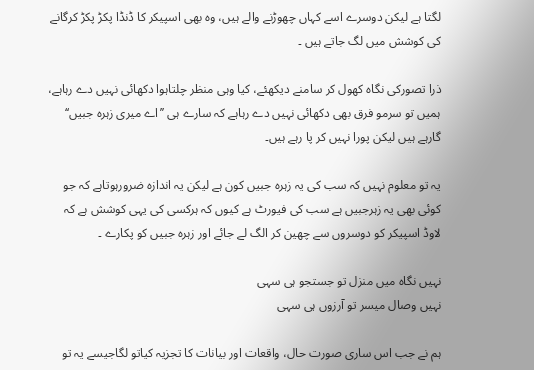لگتا ہے لیکن دوسرے اسے کہاں چھوڑنے والے ہیں، وہ بھی اسپیکر کا ڈنڈا پکڑ پکڑ کرگانے کی کوشش میں لگ جاتے ہیں ۔

ذرا تصورکی نگاہ کھول کر سامنے دیکھئے، کیا وہی منظر چلتاہوا دکھائی نہیں دے رہاہے، ہمیں تو سرمو فرق بھی دکھائی نہیں دے رہاہے کہ سارے ہی ’’اے میری زہرہ جبیں‘‘ گارہے ہیں لیکن پورا نہیں کر پا رہے ہیں۔

یہ تو معلوم نہیں کہ سب کی یہ زہرہ جبیں کون ہے لیکن یہ اندازہ ضرورہوتاہے کہ جو کوئی بھی یہ زہرجبیں ہے سب کی فیورٹ ہے کیوں کہ ہرکسی کی یہی کوشش ہے کہ لاوڈ اسپیکر کو دوسروں سے چھین کر الگ لے جائے اور زہرہ جبیں کو پکارے ۔

نہیں نگاہ میں منزل تو جستجو ہی سہی
نہیں وصال میسر تو آرزوں ہی سہی

ہم نے جب اس ساری صورت حال، واقعات اور بیانات کا تجزیہ کیاتو لگاجیسے یہ تو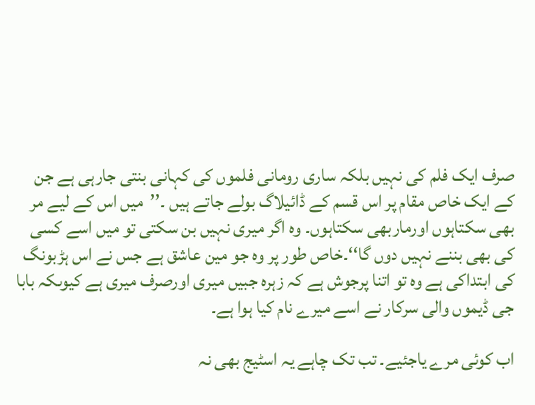صرف ایک فلم کی نہیں بلکہ ساری رومانی فلموں کی کہانی بنتی جارہی ہے جن کے ایک خاص مقام پر اس قسم کے ڈائیلاگ بولے جاتے ہیں ۔’’میں اس کے لیے مر بھی سکتاہوں اورماربھی سکتاہوں۔ وہ اگر میری نہیں بن سکتی تو میں اسے کسی کی بھی بننے نہیں دوں گا‘‘۔خاص طور پر وہ جو مین عاشق ہے جس نے اس ہڑبونگ کی ابتداکی ہے وہ تو اتنا پرجوش ہے کہ زہرہ جبیں میری اورصرف میری ہے کیوںکہ بابا جی ڈیموں والی سرکار نے اسے میرے نام کیا ہوا ہے۔

اب کوئی مرے یاجئیے۔ تب تک چاہے یہ اسٹیج بھی نہ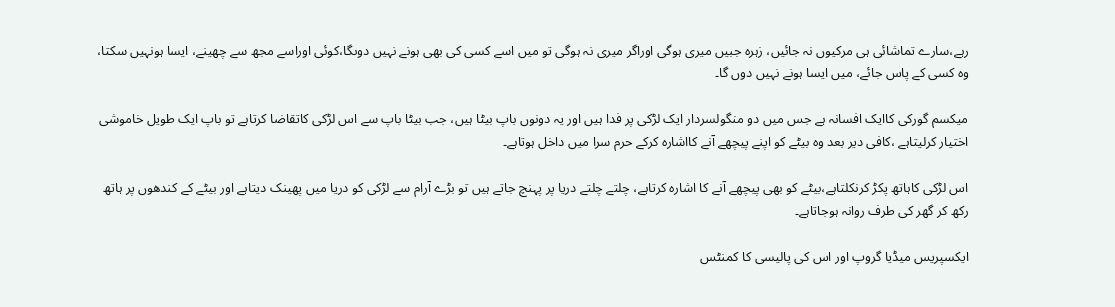رہے،سارے تماشائی ہی مرکیوں نہ جائیں، زہرہ جبیں میری ہوگی اوراگر میری نہ ہوگی تو میں اسے کسی کی بھی ہونے نہیں دوںگا،کوئی اوراسے مجھ سے چھینے، ایسا ہونہیں سکتا، وہ کسی کے پاس جائے، میں ایسا ہونے نہیں دوں گا۔

میکسم گورکی کاایک افسانہ ہے جس میں دو منگولسردار ایک لڑکی پر فدا ہیں اور یہ دونوں باپ بیٹا ہیں، جب بیٹا باپ سے اس لڑکی کاتقاضا کرتاہے تو باپ ایک طویل خاموشی اختیار کرلیتاہے ،کافی دیر بعد وہ بیٹے کو اپنے پیچھے آنے کااشارہ کرکے حرم سرا میں داخل ہوتاہے۔

اس لڑکی کاہاتھ پکڑ کرنکلتاہے،بیٹے کو بھی پیچھے آنے کا اشارہ کرتاہے، چلتے چلتے دریا پر پہنچ جاتے ہیں تو بڑے آرام سے لڑکی کو دریا میں پھینک دیتاہے اور بیٹے کے کندھوں پر ہاتھ رکھ کر گھر کی طرف روانہ ہوجاتاہے۔

ایکسپریس میڈیا گروپ اور اس کی پالیسی کا کمنٹس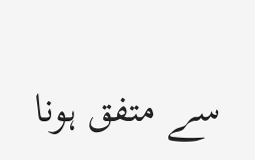سے متفق ہونا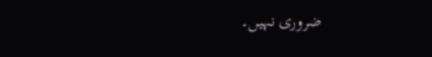ضروری نہیں۔